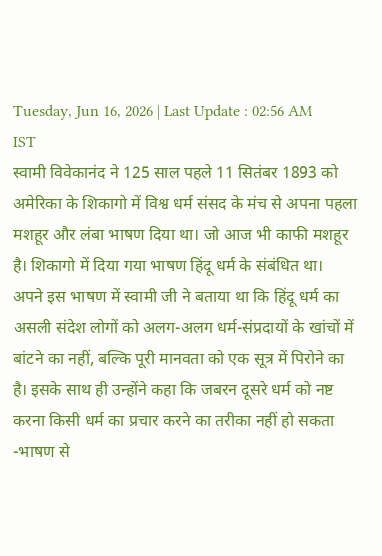Tuesday, Jun 16, 2026 | Last Update : 02:56 AM IST
स्वामी विवेकानंद ने 125 साल पहले 11 सितंबर 1893 को अमेरिका के शिकागो में विश्व धर्म संसद के मंच से अपना पहला मशहूर और लंबा भाषण दिया था। जो आज भी काफी मशहूर है। शिकागो में दिया गया भाषण हिंदू धर्म के संबंधित था।
अपने इस भाषण में स्वामी जी ने बताया था कि हिंदू धर्म का असली संदेश लोगों को अलग-अलग धर्म-संप्रदायों के खांचों में बांटने का नहीं, बल्कि पूरी मानवता को एक सूत्र में पिरोने का है। इसके साथ ही उन्होंने कहा कि जबरन दूसरे धर्म को नष्ट करना किसी धर्म का प्रचार करने का तरीका नहीं हो सकता
-भाषण से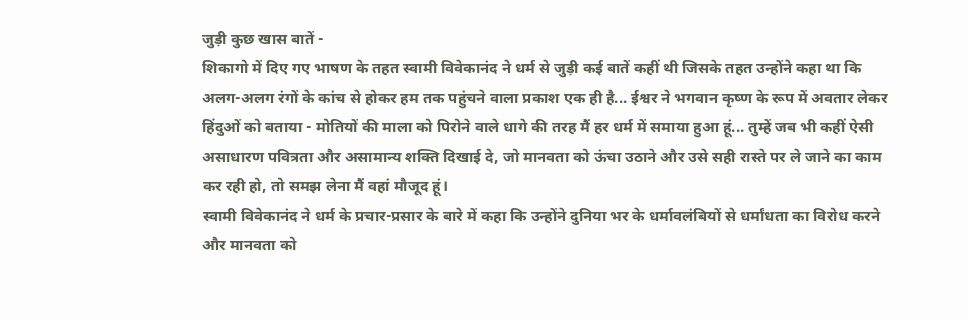जुड़ी कुछ खास बातें -
शिकागो में दिए गए भाषण के तहत स्वामी विवेकानंद ने धर्म से जुड़ी कई बातें कहीं थी जिसके तहत उन्होंने कहा था कि अलग-अलग रंगों के कांच से होकर हम तक पहुंचने वाला प्रकाश एक ही है... ईश्वर ने भगवान कृष्ण के रूप में अवतार लेकर हिंदुओं को बताया - मोतियों की माला को पिरोने वाले धागे की तरह मैं हर धर्म में समाया हुआ हूं... तुम्हें जब भी कहीं ऐसी असाधारण पवित्रता और असामान्य शक्ति दिखाई दे, जो मानवता को ऊंचा उठाने और उसे सही रास्ते पर ले जाने का काम कर रही हो, तो समझ लेना मैं वहां मौजूद हूं।
स्वामी विवेकानंद ने धर्म के प्रचार-प्रसार के बारे में कहा कि उन्होंने दुनिया भर के धर्मावलंबियों से धर्मांधता का विरोध करने और मानवता को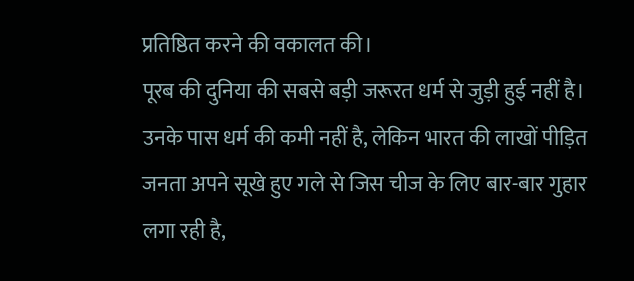प्रतिष्ठित करने की वकालत की।
पूरब की दुनिया की सबसे बड़ी जरूरत धर्म से जुड़ी हुई नहीं है। उनके पास धर्म की कमी नहीं है, लेकिन भारत की लाखों पीड़ित जनता अपने सूखे हुए गले से जिस चीज के लिए बार-बार गुहार लगा रही है,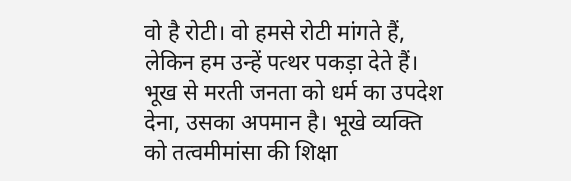वो है रोटी। वो हमसे रोटी मांगते हैं, लेकिन हम उन्हें पत्थर पकड़ा देते हैं। भूख से मरती जनता को धर्म का उपदेश देना, उसका अपमान है। भूखे व्यक्ति को तत्वमीमांसा की शिक्षा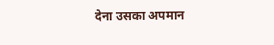देना उसका अपमान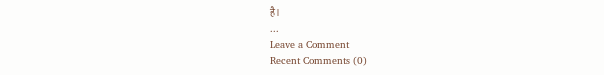है।
...
Leave a Comment
Recent Comments (0)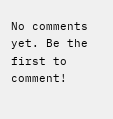No comments yet. Be the first to comment!